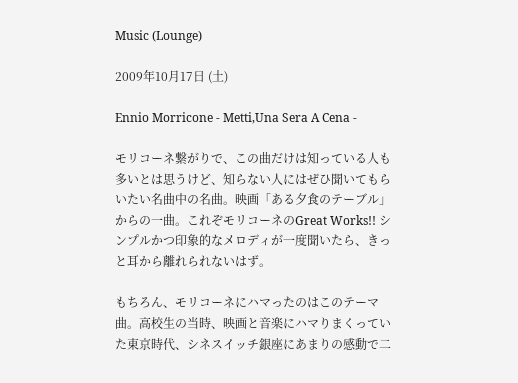Music (Lounge)

2009年10月17日 (土)

Ennio Morricone - Metti,Una Sera A Cena -

モリコーネ繋がりで、この曲だけは知っている人も多いとは思うけど、知らない人にはぜひ聞いてもらいたい名曲中の名曲。映画「ある夕食のテーブル」からの一曲。これぞモリコーネのGreat Works!! シンプルかつ印象的なメロディが一度聞いたら、きっと耳から離れられないはず。

もちろん、モリコーネにハマったのはこのテーマ曲。高校生の当時、映画と音楽にハマりまくっていた東京時代、シネスイッチ銀座にあまりの感動で二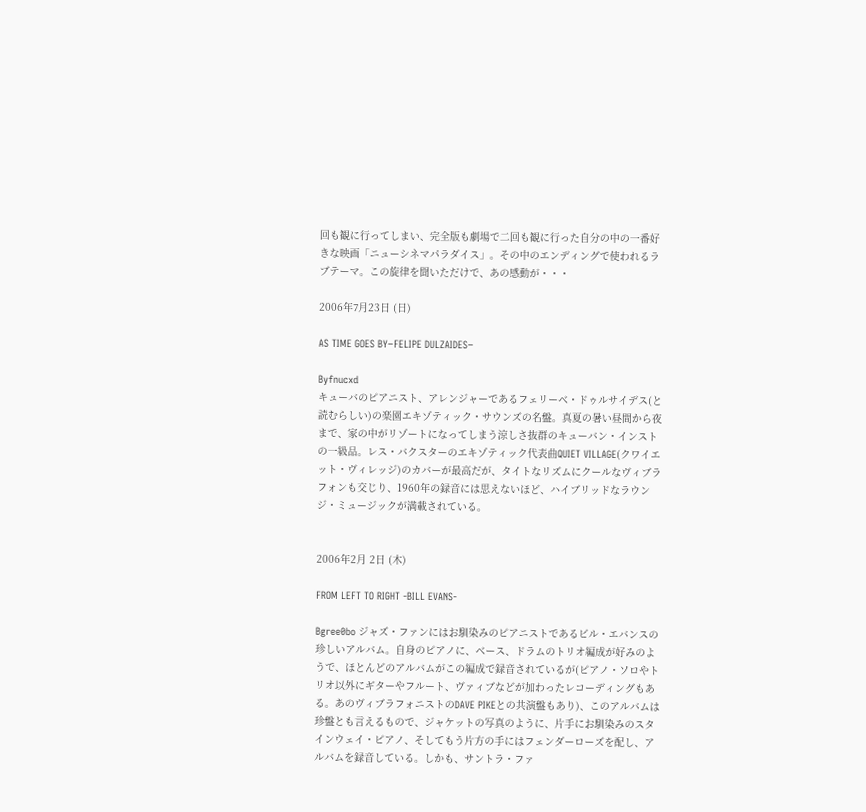回も観に行ってしまい、完全版も劇場で二回も観に行った自分の中の一番好きな映画「ニューシネマパラダイス」。その中のエンディングで使われるラブテーマ。この旋律を聞いただけで、あの感動が・・・

2006年7月23日 (日)

AS TIME GOES BY−FELIPE DULZAIDES−

Byfnucxd
キューバのピアニスト、アレンジャーであるフェリーベ・ドゥルサイデス(と読むらしい)の楽園エキゾティック・サウンズの名盤。真夏の暑い昼間から夜まで、家の中がリゾートになってしまう涼しさ抜群のキューバン・インストの一級品。レス・バクスターのエキゾティック代表曲QUIET VILLAGE(クワイエット・ヴィレッジ)のカバーが最高だが、タイトなリズムにクールなヴィブラフォンも交じり、1960年の録音には思えないほど、ハイブリッドなラウンジ・ミュージックが満載されている。


2006年2月 2日 (木)

FROM LEFT TO RIGHT -BILL EVANS-

Bgree0bo ジャズ・ファンにはお馴染みのピアニストであるビル・エバンスの珍しいアルバム。自身のピアノに、ベース、ドラムのトリオ編成が好みのようで、ほとんどのアルバムがこの編成で録音されているが(ピアノ・ソロやトリオ以外にギターやフルート、ヴァィブなどが加わったレコーディングもある。あのヴィブラフォニストのDAVE PIKEとの共演盤もあり)、このアルバムは珍盤とも言えるもので、ジャケットの写真のように、片手にお馴染みのスタインウェイ・ピアノ、そしてもう片方の手にはフェンダーローズを配し、アルバムを録音している。しかも、サントラ・ファ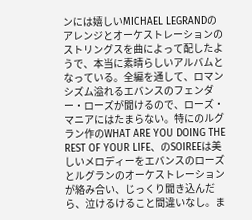ンには嬉しいMICHAEL LEGRANDのアレンジとオーケストレーションのストリングスを曲によって配したようで、本当に素晴らしいアルバムとなっている。全編を通して、ロマンシズム溢れるエバンスのフェンダー・ローズが聞けるので、ローズ・マニアにはたまらない。特にのルグラン作のWHAT ARE YOU DOING THE REST OF YOUR LIFE、のSOIREEは美しいメロディーをエバンスのローズとルグランのオーケストレーションが絡み合い、じっくり聞き込んだら、泣けるけること間違いなし。ま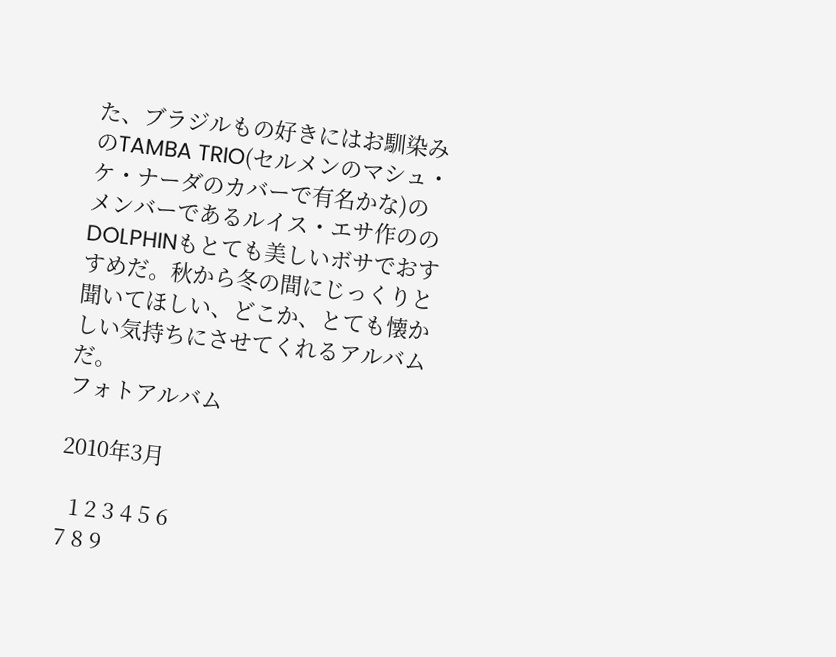た、ブラジルもの好きにはお馴染みのTAMBA TRIO(セルメンのマシュ・ケ・ナーダのカバーで有名かな)のメンバーであるルイス・エサ作ののDOLPHINもとても美しいボサでおすすめだ。秋から冬の間にじっくりと聞いてほしい、どこか、とても懐かしい気持ちにさせてくれるアルバムだ。
フォトアルバム

2010年3月

  1 2 3 4 5 6
7 8 9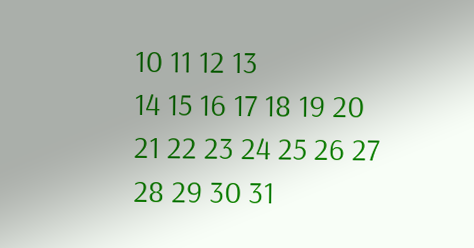10 11 12 13
14 15 16 17 18 19 20
21 22 23 24 25 26 27
28 29 30 31